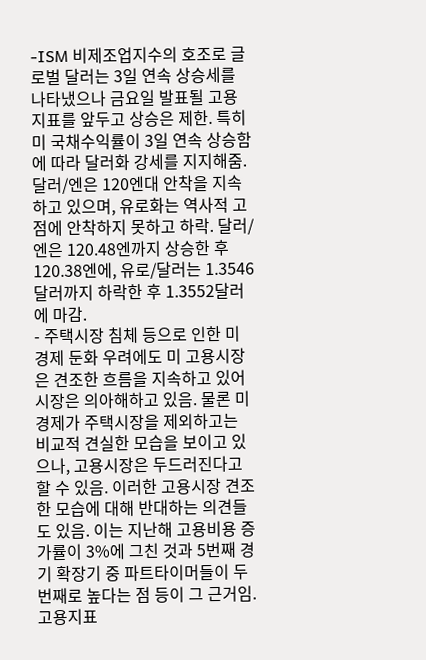-ISM 비제조업지수의 호조로 글로벌 달러는 3일 연속 상승세를 나타냈으나 금요일 발표될 고용지표를 앞두고 상승은 제한. 특히 미 국채수익률이 3일 연속 상승함에 따라 달러화 강세를 지지해줌. 달러/엔은 120엔대 안착을 지속하고 있으며, 유로화는 역사적 고점에 안착하지 못하고 하락. 달러/엔은 120.48엔까지 상승한 후 120.38엔에, 유로/달러는 1.3546달러까지 하락한 후 1.3552달러에 마감.
- 주택시장 침체 등으로 인한 미 경제 둔화 우려에도 미 고용시장은 견조한 흐름을 지속하고 있어 시장은 의아해하고 있음. 물론 미 경제가 주택시장을 제외하고는 비교적 견실한 모습을 보이고 있으나, 고용시장은 두드러진다고 할 수 있음. 이러한 고용시장 견조한 모습에 대해 반대하는 의견들도 있음. 이는 지난해 고용비용 증가률이 3%에 그친 것과 5번째 경기 확장기 중 파트타이머들이 두번째로 높다는 점 등이 그 근거임. 고용지표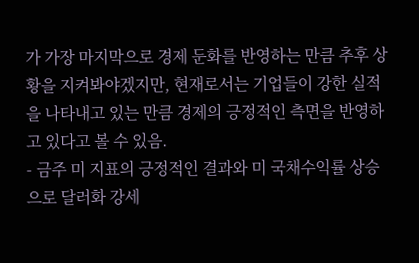가 가장 마지막으로 경제 둔화를 반영하는 만큼 추후 상황을 지켜봐야겠지만, 현재로서는 기업들이 강한 실적을 나타내고 있는 만큼 경제의 긍정적인 측면을 반영하고 있다고 볼 수 있음.
- 금주 미 지표의 긍정적인 결과와 미 국채수익률 상승으로 달러화 강세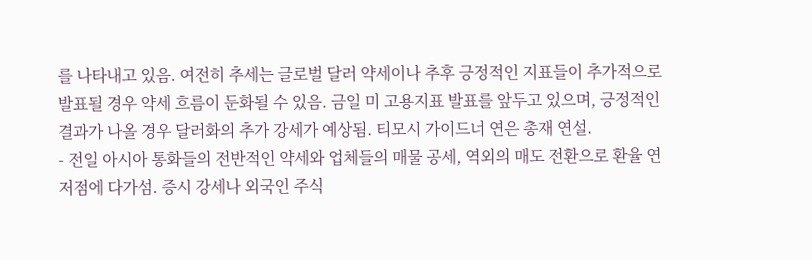를 나타내고 있음. 여전히 추세는 글로벌 달러 약세이나 추후 긍정적인 지표들이 추가적으로 발표될 경우 약세 흐름이 둔화될 수 있음. 금일 미 고용지표 발표를 앞두고 있으며, 긍정적인 결과가 나올 경우 달러화의 추가 강세가 예상됨. 티모시 가이드너 연은 총재 연설.
- 전일 아시아 통화들의 전반적인 약세와 업체들의 매물 공세, 역외의 매도 전환으로 환율 연 저점에 다가섬. 증시 강세나 외국인 주식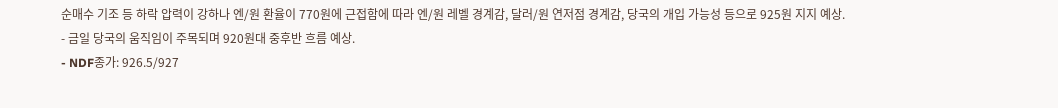순매수 기조 등 하락 압력이 강하나 엔/원 환율이 770원에 근접함에 따라 엔/원 레벨 경계감, 달러/원 연저점 경계감, 당국의 개입 가능성 등으로 925원 지지 예상.
- 금일 당국의 움직임이 주목되며 920원대 중후반 흐름 예상.
- NDF종가: 926.5/927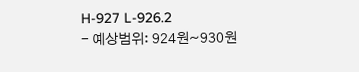H-927 L-926.2
- 예상범위: 924원~930원